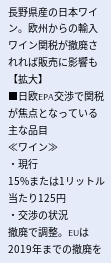長野県産の日本ワイン。欧州からの輸入ワイン関税が撤廃されれば販売に影響も【拡大】
■日欧EPA交渉で関税が焦点となっている主な品目
≪ワイン≫
・現行
15%または1リットル当たり125円
・交渉の状況
撤廃で調整。EUは2019年までの撤廃を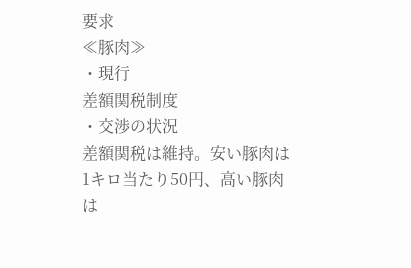要求
≪豚肉≫
・現行
差額関税制度
・交渉の状況
差額関税は維持。安い豚肉は1キロ当たり50円、高い豚肉は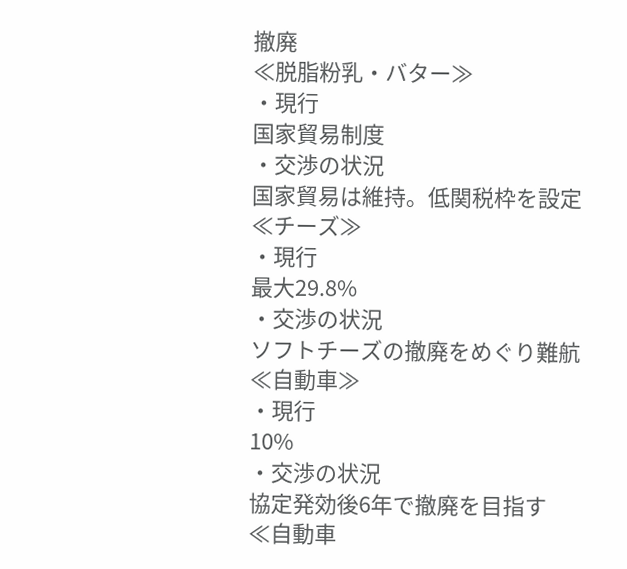撤廃
≪脱脂粉乳・バター≫
・現行
国家貿易制度
・交渉の状況
国家貿易は維持。低関税枠を設定
≪チーズ≫
・現行
最大29.8%
・交渉の状況
ソフトチーズの撤廃をめぐり難航
≪自動車≫
・現行
10%
・交渉の状況
協定発効後6年で撤廃を目指す
≪自動車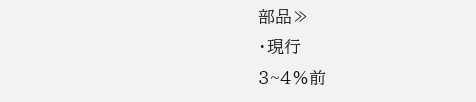部品≫
・現行
3~4%前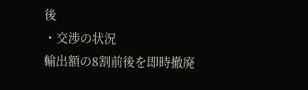後
・交渉の状況
輸出額の8割前後を即時撤廃